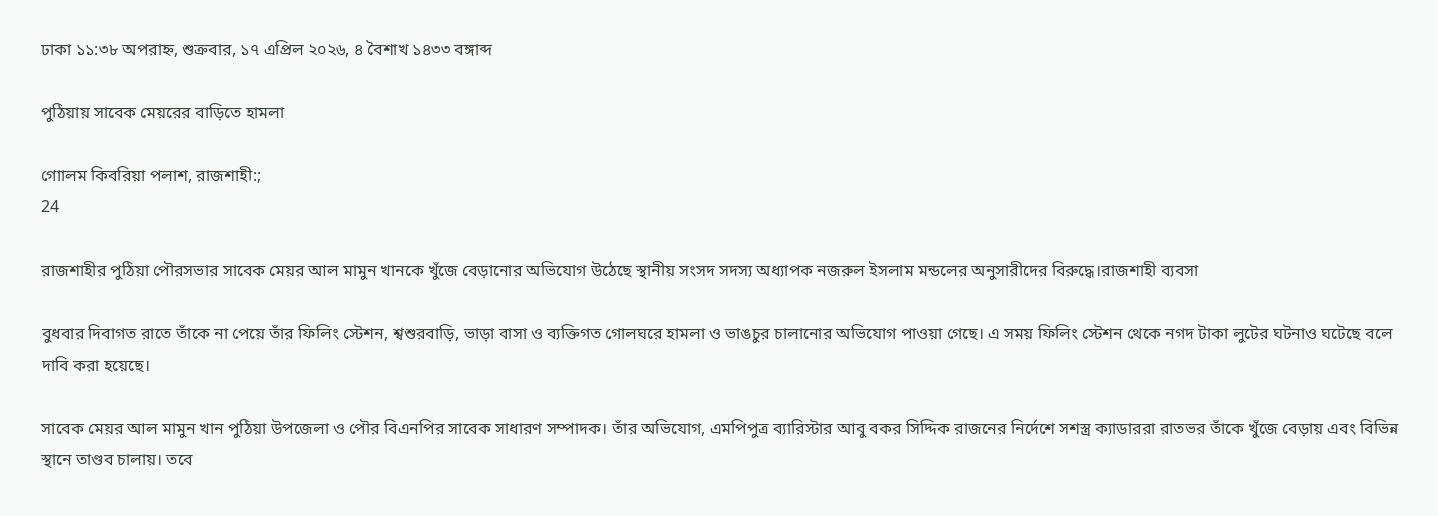ঢাকা ১১:৩৮ অপরাহ্ন, শুক্রবার, ১৭ এপ্রিল ২০২৬, ৪ বৈশাখ ১৪৩৩ বঙ্গাব্দ

পুঠিয়ায় সাবেক মেয়রের বাড়িতে হামলা

গোালম কিবরিয়া পলাশ, রাজশাহী:;
24

রাজশাহীর পুঠিয়া পৌরসভার সাবেক মেয়র আল মামুন খানকে খুঁজে বেড়ানোর অভিযোগ উঠেছে স্থানীয় সংসদ সদস্য অধ্যাপক নজরুল ইসলাম মন্ডলের অনুসারীদের বিরুদ্ধে।রাজশাহী ব্যবসা

বুধবার দিবাগত রাতে তাঁকে না পেয়ে তাঁর ফিলিং স্টেশন, শ্বশুরবাড়ি, ভাড়া বাসা ও ব্যক্তিগত গোলঘরে হামলা ও ভাঙচুর চালানোর অভিযোগ পাওয়া গেছে। এ সময় ফিলিং স্টেশন থেকে নগদ টাকা লুটের ঘটনাও ঘটেছে বলে দাবি করা হয়েছে।

সাবেক মেয়র আল মামুন খান পুঠিয়া উপজেলা ও পৌর বিএনপির সাবেক সাধারণ সম্পাদক। তাঁর অভিযোগ, এমপিপুত্র ব্যারিস্টার আবু বকর সিদ্দিক রাজনের নির্দেশে সশস্ত্র ক্যাডাররা রাতভর তাঁকে খুঁজে বেড়ায় এবং বিভিন্ন স্থানে তাণ্ডব চালায়। তবে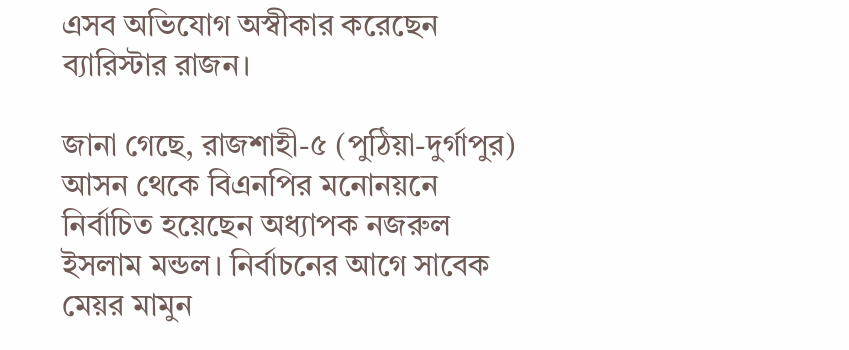এসব অভিযোগ অস্বীকার করেছেন ব্যারিস্টার রাজন।

জানা গেছে, রাজশাহী-৫ (পুঠিয়া-দুর্গাপুর) আসন থেকে বিএনপির মনোনয়নে নির্বাচিত হয়েছেন অধ্যাপক নজরুল ইসলাম মন্ডল। নির্বাচনের আগে সাবেক মেয়র মামুন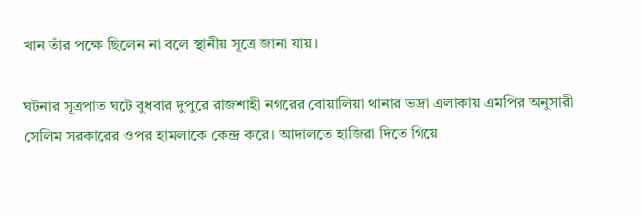খান তাঁর পক্ষে ছিলেন না বলে স্থানীয় সূত্রে জানা যায়।

ঘটনার সূত্রপাত ঘটে বুধবার দুপুরে রাজশাহী নগরের বোয়ালিয়া থানার ভদ্রা এলাকায় এমপির অনুসারী সেলিম সরকারের ওপর হামলাকে কেন্দ্র করে। আদালতে হাজিরা দিতে গিয়ে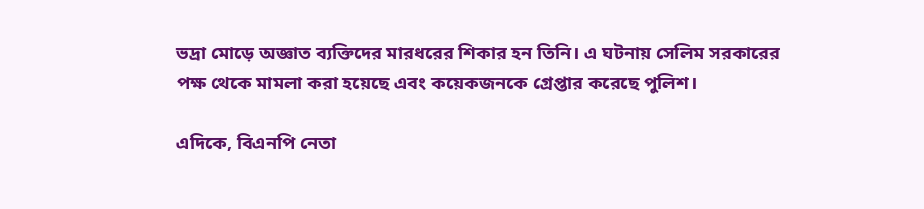ভদ্রা মোড়ে অজ্ঞাত ব্যক্তিদের মারধরের শিকার হন তিনি। এ ঘটনায় সেলিম সরকারের পক্ষ থেকে মামলা করা হয়েছে এবং কয়েকজনকে গ্রেপ্তার করেছে পুলিশ।

এদিকে, বিএনপি নেতা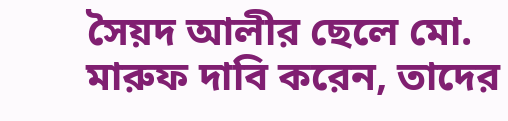সৈয়দ আলীর ছেলে মো. মারুফ দাবি করেন, তাদের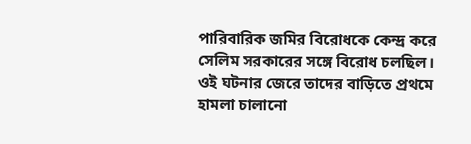পারিবারিক জমির বিরোধকে কেন্দ্র করে সেলিম সরকারের সঙ্গে বিরোধ চলছিল। ওই ঘটনার জেরে তাদের বাড়িতে প্রথমে হামলা চালানো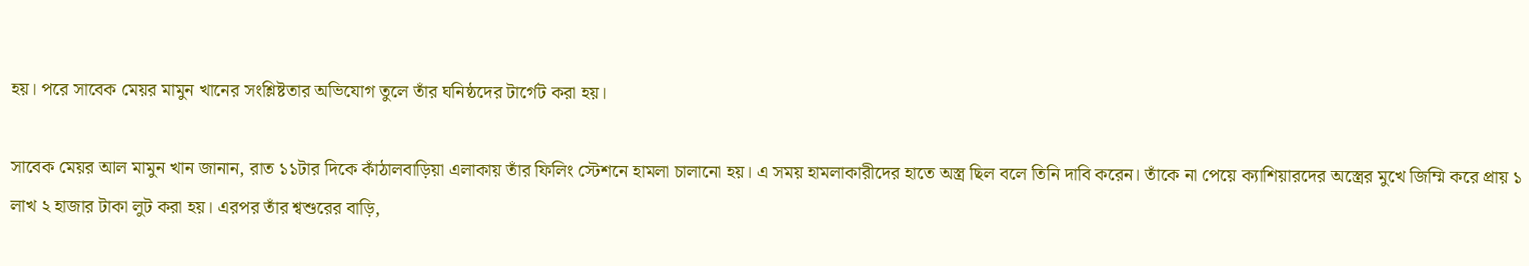হয়। পরে সাবেক মেয়র মামুন খানের সংশ্লিষ্টতার অভিযোগ তুলে তাঁর ঘনিষ্ঠদের টার্গেট করা হয়।

সাবেক মেয়র আল মামুন খান জানান, রাত ১১টার দিকে কাঁঠালবাড়িয়া এলাকায় তাঁর ফিলিং স্টেশনে হামলা চালানো হয়। এ সময় হামলাকারীদের হাতে অস্ত্র ছিল বলে তিনি দাবি করেন। তাঁকে না পেয়ে ক্যাশিয়ারদের অস্ত্রের মুখে জিম্মি করে প্রায় ১ লাখ ২ হাজার টাকা লুট করা হয়। এরপর তাঁর শ্বশুরের বাড়ি,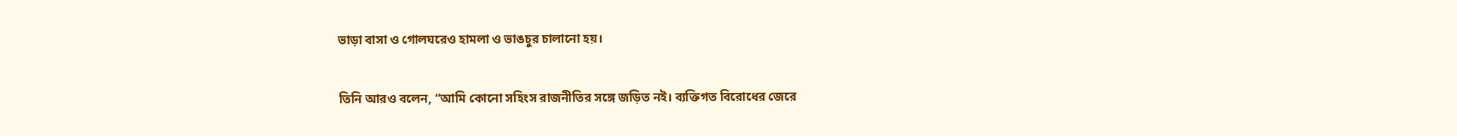ভাড়া বাসা ও গোলঘরেও হামলা ও ভাঙচুর চালানো হয়।

তিনি আরও বলেন, “আমি কোনো সহিংস রাজনীতির সঙ্গে জড়িত নই। ব্যক্তিগত বিরোধের জেরে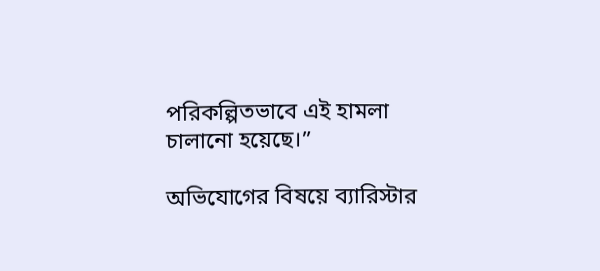পরিকল্পিতভাবে এই হামলা চালানো হয়েছে।”

অভিযোগের বিষয়ে ব্যারিস্টার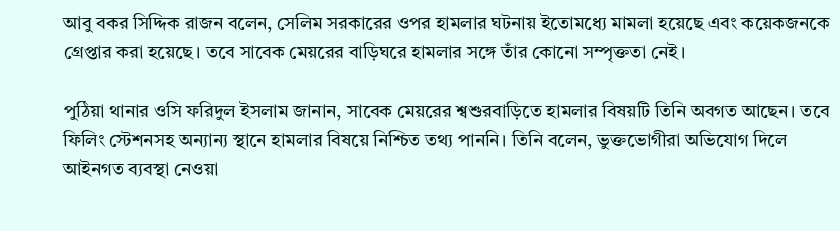আবু বকর সিদ্দিক রাজন বলেন, সেলিম সরকারের ওপর হামলার ঘটনায় ইতোমধ্যে মামলা হয়েছে এবং কয়েকজনকে গ্রেপ্তার করা হয়েছে। তবে সাবেক মেয়রের বাড়িঘরে হামলার সঙ্গে তাঁর কোনো সম্পৃক্ততা নেই।

পুঠিয়া থানার ওসি ফরিদুল ইসলাম জানান, সাবেক মেয়রের শ্বশুরবাড়িতে হামলার বিষয়টি তিনি অবগত আছেন। তবে ফিলিং স্টেশনসহ অন্যান্য স্থানে হামলার বিষয়ে নিশ্চিত তথ্য পাননি। তিনি বলেন, ভুক্তভোগীরা অভিযোগ দিলে আইনগত ব্যবস্থা নেওয়া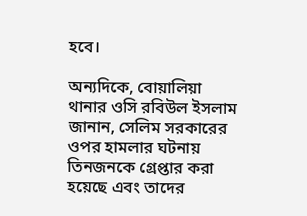হবে।

অন্যদিকে, বোয়ালিয়া থানার ওসি রবিউল ইসলাম জানান, সেলিম সরকারের ওপর হামলার ঘটনায় তিনজনকে গ্রেপ্তার করা হয়েছে এবং তাদের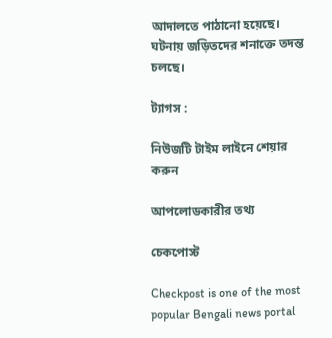আদালতে পাঠানো হয়েছে। ঘটনায় জড়িতদের শনাক্তে তদন্ত চলছে।

ট্যাগস :

নিউজটি টাইম লাইনে শেয়ার করুন

আপলোডকারীর তথ্য

চেকপোস্ট

Checkpost is one of the most popular Bengali news portal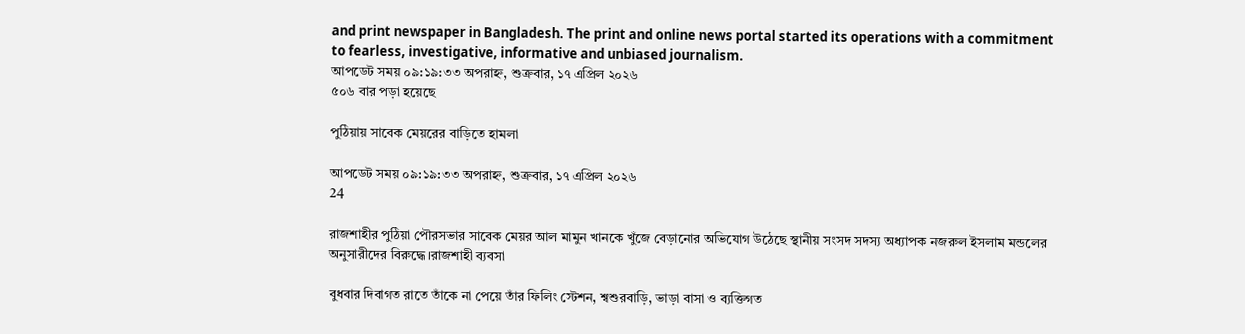and print newspaper in Bangladesh. The print and online news portal started its operations with a commitment to fearless, investigative, informative and unbiased journalism.
আপডেট সময় ০৯:১৯:৩৩ অপরাহ্ন, শুক্রবার, ১৭ এপ্রিল ২০২৬
৫০৬ বার পড়া হয়েছে

পুঠিয়ায় সাবেক মেয়রের বাড়িতে হামলা

আপডেট সময় ০৯:১৯:৩৩ অপরাহ্ন, শুক্রবার, ১৭ এপ্রিল ২০২৬
24

রাজশাহীর পুঠিয়া পৌরসভার সাবেক মেয়র আল মামুন খানকে খুঁজে বেড়ানোর অভিযোগ উঠেছে স্থানীয় সংসদ সদস্য অধ্যাপক নজরুল ইসলাম মন্ডলের অনুসারীদের বিরুদ্ধে।রাজশাহী ব্যবসা

বুধবার দিবাগত রাতে তাঁকে না পেয়ে তাঁর ফিলিং স্টেশন, শ্বশুরবাড়ি, ভাড়া বাসা ও ব্যক্তিগত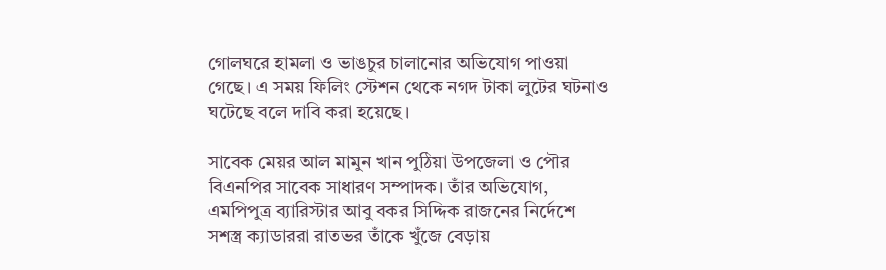গোলঘরে হামলা ও ভাঙচুর চালানোর অভিযোগ পাওয়া গেছে। এ সময় ফিলিং স্টেশন থেকে নগদ টাকা লুটের ঘটনাও ঘটেছে বলে দাবি করা হয়েছে।

সাবেক মেয়র আল মামুন খান পুঠিয়া উপজেলা ও পৌর বিএনপির সাবেক সাধারণ সম্পাদক। তাঁর অভিযোগ, এমপিপুত্র ব্যারিস্টার আবু বকর সিদ্দিক রাজনের নির্দেশে সশস্ত্র ক্যাডাররা রাতভর তাঁকে খুঁজে বেড়ায়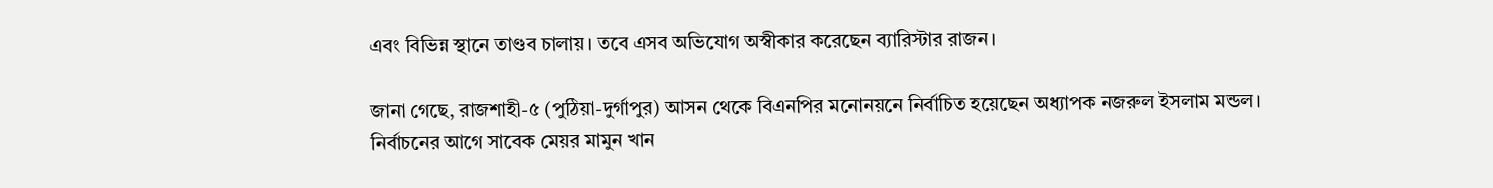এবং বিভিন্ন স্থানে তাণ্ডব চালায়। তবে এসব অভিযোগ অস্বীকার করেছেন ব্যারিস্টার রাজন।

জানা গেছে, রাজশাহী-৫ (পুঠিয়া-দুর্গাপুর) আসন থেকে বিএনপির মনোনয়নে নির্বাচিত হয়েছেন অধ্যাপক নজরুল ইসলাম মন্ডল। নির্বাচনের আগে সাবেক মেয়র মামুন খান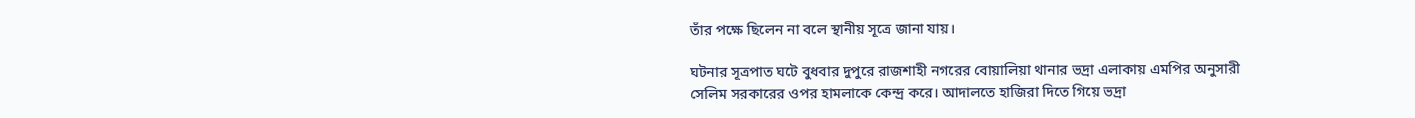তাঁর পক্ষে ছিলেন না বলে স্থানীয় সূত্রে জানা যায়।

ঘটনার সূত্রপাত ঘটে বুধবার দুপুরে রাজশাহী নগরের বোয়ালিয়া থানার ভদ্রা এলাকায় এমপির অনুসারী সেলিম সরকারের ওপর হামলাকে কেন্দ্র করে। আদালতে হাজিরা দিতে গিয়ে ভদ্রা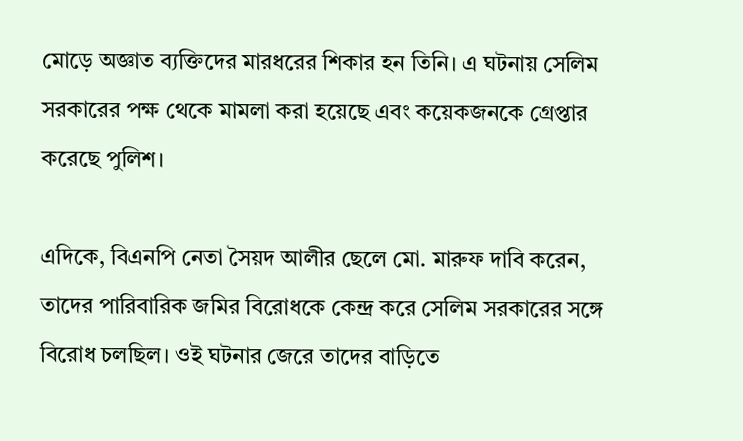মোড়ে অজ্ঞাত ব্যক্তিদের মারধরের শিকার হন তিনি। এ ঘটনায় সেলিম সরকারের পক্ষ থেকে মামলা করা হয়েছে এবং কয়েকজনকে গ্রেপ্তার করেছে পুলিশ।

এদিকে, বিএনপি নেতা সৈয়দ আলীর ছেলে মো. মারুফ দাবি করেন, তাদের পারিবারিক জমির বিরোধকে কেন্দ্র করে সেলিম সরকারের সঙ্গে বিরোধ চলছিল। ওই ঘটনার জেরে তাদের বাড়িতে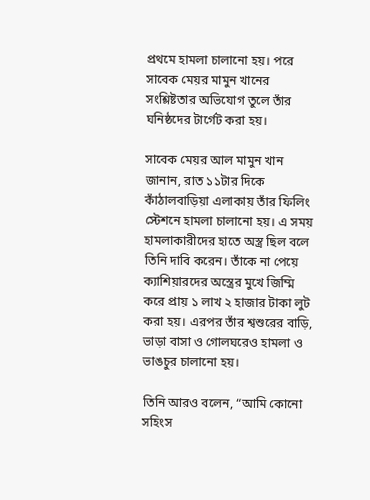প্রথমে হামলা চালানো হয়। পরে সাবেক মেয়র মামুন খানের সংশ্লিষ্টতার অভিযোগ তুলে তাঁর ঘনিষ্ঠদের টার্গেট করা হয়।

সাবেক মেয়র আল মামুন খান জানান, রাত ১১টার দিকে কাঁঠালবাড়িয়া এলাকায় তাঁর ফিলিং স্টেশনে হামলা চালানো হয়। এ সময় হামলাকারীদের হাতে অস্ত্র ছিল বলে তিনি দাবি করেন। তাঁকে না পেয়ে ক্যাশিয়ারদের অস্ত্রের মুখে জিম্মি করে প্রায় ১ লাখ ২ হাজার টাকা লুট করা হয়। এরপর তাঁর শ্বশুরের বাড়ি, ভাড়া বাসা ও গোলঘরেও হামলা ও ভাঙচুর চালানো হয়।

তিনি আরও বলেন, “আমি কোনো সহিংস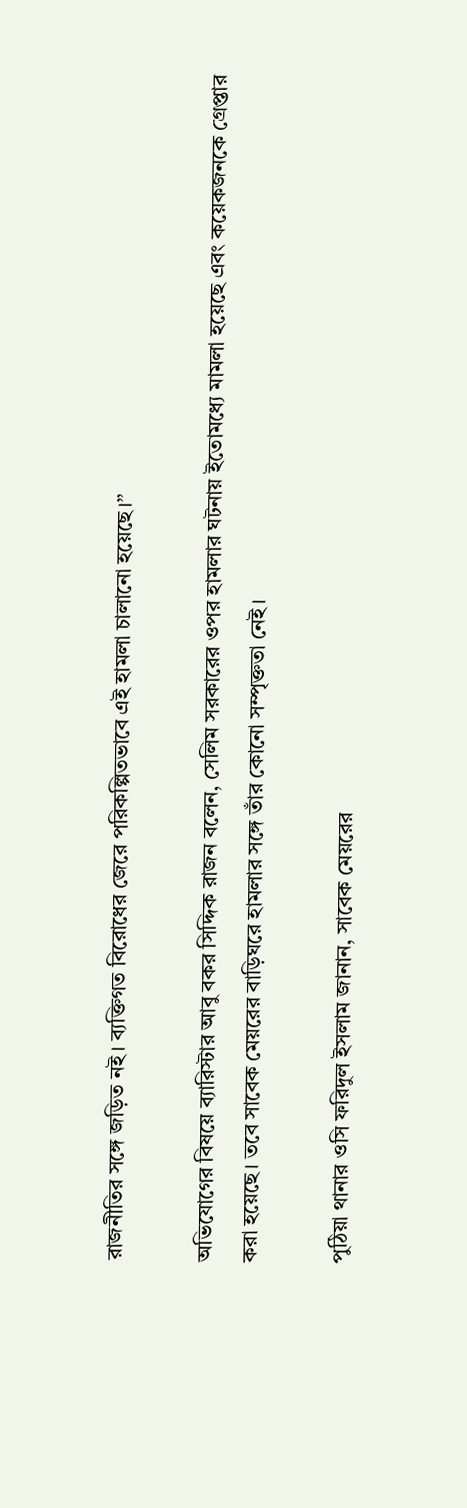রাজনীতির সঙ্গে জড়িত নই। ব্যক্তিগত বিরোধের জেরে পরিকল্পিতভাবে এই হামলা চালানো হয়েছে।”

অভিযোগের বিষয়ে ব্যারিস্টার আবু বকর সিদ্দিক রাজন বলেন, সেলিম সরকারের ওপর হামলার ঘটনায় ইতোমধ্যে মামলা হয়েছে এবং কয়েকজনকে গ্রেপ্তার করা হয়েছে। তবে সাবেক মেয়রের বাড়িঘরে হামলার সঙ্গে তাঁর কোনো সম্পৃক্ততা নেই।

পুঠিয়া থানার ওসি ফরিদুল ইসলাম জানান, সাবেক মেয়রের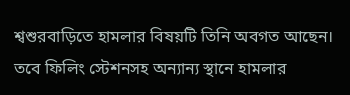শ্বশুরবাড়িতে হামলার বিষয়টি তিনি অবগত আছেন। তবে ফিলিং স্টেশনসহ অন্যান্য স্থানে হামলার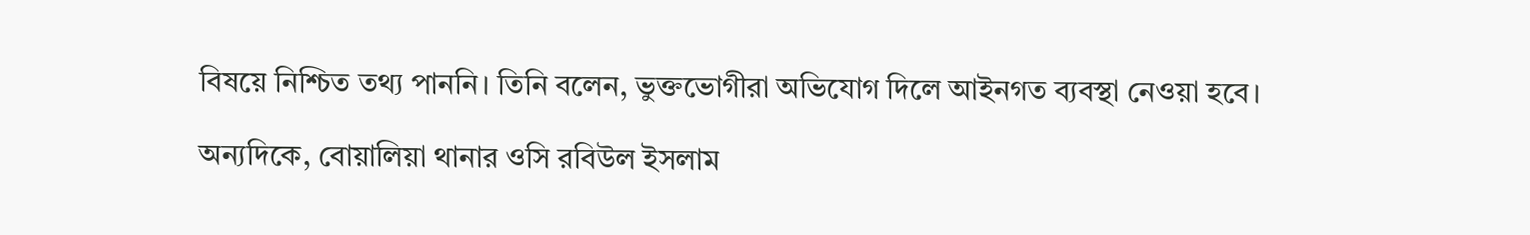বিষয়ে নিশ্চিত তথ্য পাননি। তিনি বলেন, ভুক্তভোগীরা অভিযোগ দিলে আইনগত ব্যবস্থা নেওয়া হবে।

অন্যদিকে, বোয়ালিয়া থানার ওসি রবিউল ইসলাম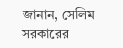জানান, সেলিম সরকারের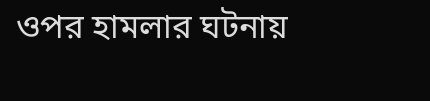ওপর হামলার ঘটনায়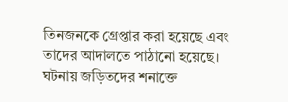তিনজনকে গ্রেপ্তার করা হয়েছে এবং তাদের আদালতে পাঠানো হয়েছে। ঘটনায় জড়িতদের শনাক্তে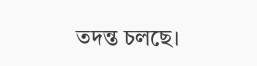তদন্ত চলছে।